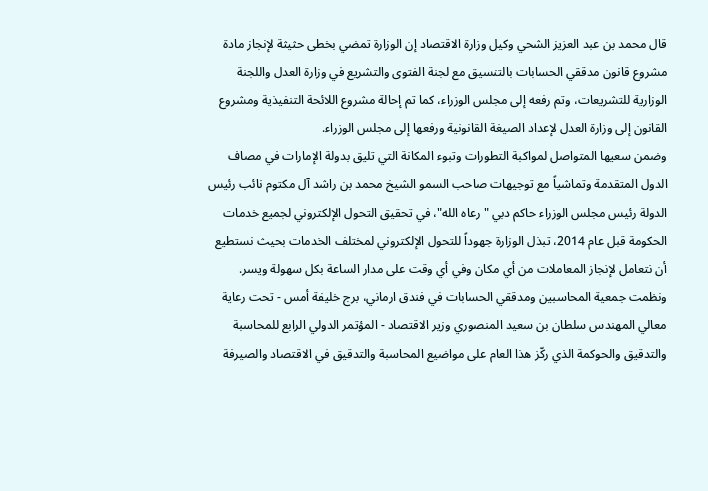قال محمد بن عبد العزيز الشحي وكيل وزارة الاقتصاد إن الوزارة تمضي بخطى حثيثة لإنجاز مادة مشروع قانون مدققي الحسابات بالتنسيق مع لجنة الفتوى والتشريع في وزارة العدل واللجنة الوزارية للتشريعات، وتم رفعه إلى مجلس الوزراء، كما تم إحالة مشروع اللائحة التنفيذية ومشروع القانون إلى وزارة العدل لإعداد الصيغة القانونية ورفعها إلى مجلس الوزراء.
وضمن سعيها المتواصل لمواكبة التطورات وتبوء المكانة التي تليق بدولة الإمارات في مصاف الدول المتقدمة وتماشياً مع توجيهات صاحب السمو الشيخ محمد بن راشد آل مكتوم نائب رئيس الدولة رئيس مجلس الوزراء حاكم دبي "رعاه الله"، في تحقيق التحول الإلكتروني لجميع خدمات الحكومة قبل عام 2014، تبذل الوزارة جهوداً للتحول الإلكتروني لمختلف الخدمات بحيث نستطيع أن نتعامل لإنجاز المعاملات من أي مكان وفي أي وقت على مدار الساعة بكل سهولة ويسر.
ونظمت جمعية المحاسبين ومدققي الحسابات في فندق ارماني، برج خليفة أمس - تحت رعاية معالي المهندس سلطان بن سعيد المنصوري وزير الاقتصاد - المؤتمر الدولي الرابع للمحاسبة والتدقيق والحوكمة الذي ركّز هذا العام على مواضيع المحاسبة والتدقيق في الاقتصاد والصيرفة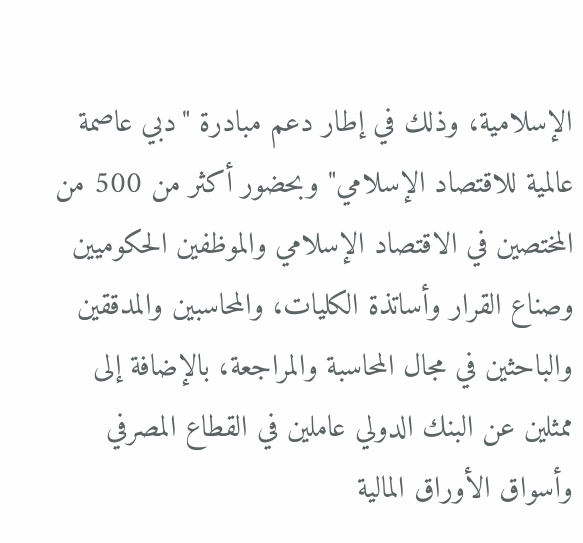الإسلامية، وذلك في إطار دعم مبادرة "دبي عاصمة عالمية للاقتصاد الإسلامي" وبحضور أكثر من 500 من المختصين في الاقتصاد الإسلامي والموظفين الحكوميين وصناع القرار وأساتذة الكليات، والمحاسبين والمدققين والباحثين في مجال المحاسبة والمراجعة، بالإضافة إلى ممثلين عن البنك الدولي عاملين في القطاع المصرفي وأسواق الأوراق المالية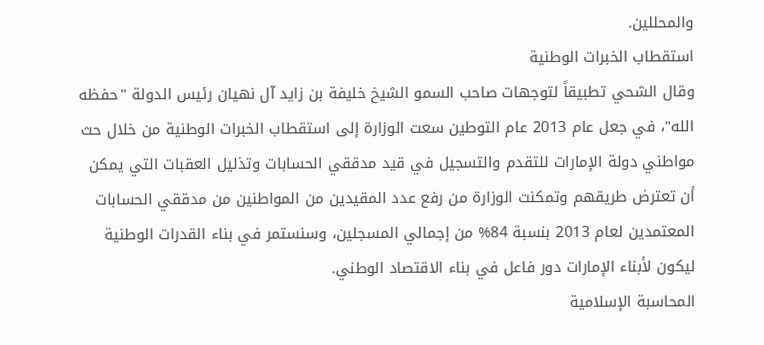والمحللين.
استقطاب الخبرات الوطنية
وقال الشحي تطبيقاً لتوجهات صاحب السمو الشيخ خليفة بن زايد آل نهيان رئيس الدولة "حفظه الله"، في جعل عام 2013 عام التوطين سعت الوزارة إلى استقطاب الخبرات الوطنية من خلال حث مواطني دولة الإمارات للتقدم والتسجيل في قيد مدققي الحسابات وتذليل العقبات التي يمكن أن تعترض طريقهم وتمكنت الوزارة من رفع عدد المقيدين من المواطنين من مدققي الحسابات المعتمدين لعام 2013 بنسبة 84% من إجمالي المسجلين، وسنستمر في بناء القدرات الوطنية ليكون لأبناء الإمارات دور فاعل في بناء الاقتصاد الوطني.
المحاسبة الإسلامية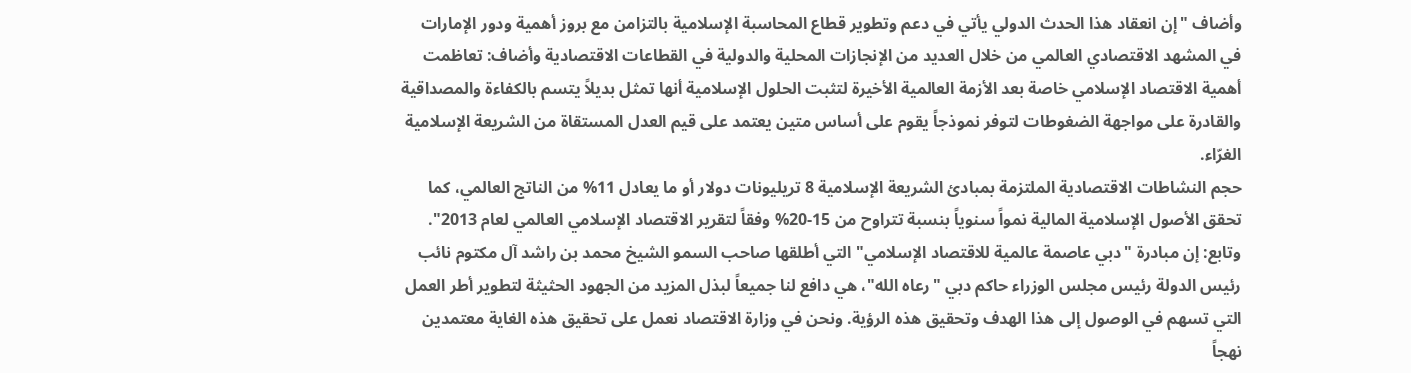وأضاف "إن انعقاد هذا الحدث الدولي يأتي في دعم وتطوير قطاع المحاسبة الإسلامية بالتزامن مع بروز أهمية ودور الإمارات في المشهد الاقتصادي العالمي من خلال العديد من الإنجازات المحلية والدولية في القطاعات الاقتصادية وأضاف: تعاظمت أهمية الاقتصاد الإسلامي خاصة بعد الأزمة العالمية الأخيرة لتثبت الحلول الإسلامية أنها تمثل بديلاً يتسم بالكفاءة والمصداقية والقادرة على مواجهة الضغوطات لتوفر نموذجاً يقوم على أساس متين يعتمد على قيم العدل المستقاة من الشريعة الإسلامية الغرّاء.
حجم النشاطات الاقتصادية الملتزمة بمبادئ الشريعة الإسلامية 8 تريليونات دولار أو ما يعادل 11% من الناتج العالمي، كما تحقق الأصول الإسلامية المالية نمواً سنوياً بنسبة تتراوح من 15-20% وفقاً لتقرير الاقتصاد الإسلامي العالمي لعام 2013".
وتابع: إن مبادرة "دبي عاصمة عالمية للاقتصاد الإسلامي" التي أطلقها صاحب السمو الشيخ محمد بن راشد آل مكتوم نائب رئيس الدولة رئيس مجلس الوزراء حاكم دبي "رعاه الله"، هي دافع لنا جميعاً لبذل المزيد من الجهود الحثيثة لتطوير أطر العمل التي تسهم في الوصول إلى هذا الهدف وتحقيق هذه الرؤية. ونحن في وزارة الاقتصاد نعمل على تحقيق هذه الغاية معتمدين نهجاً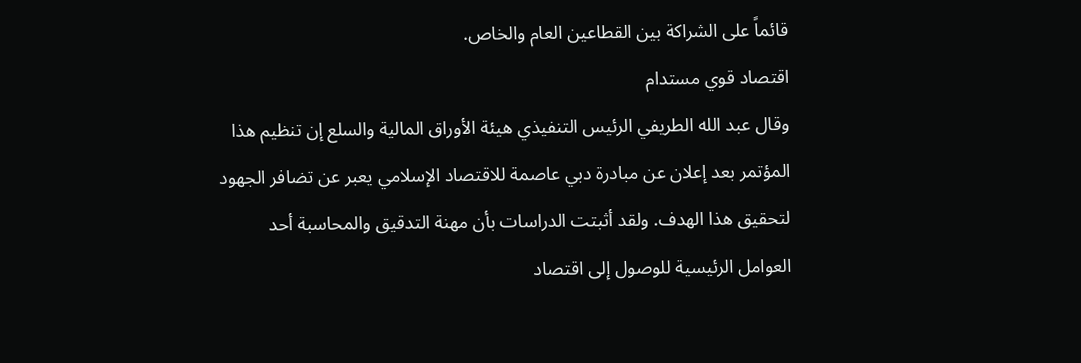قائماً على الشراكة بين القطاعين العام والخاص.
اقتصاد قوي مستدام
وقال عبد الله الطريفي الرئيس التنفيذي هيئة الأوراق المالية والسلع إن تنظيم هذا المؤتمر بعد إعلان عن مبادرة دبي عاصمة للاقتصاد الإسلامي يعبر عن تضافر الجهود لتحقيق هذا الهدف. ولقد أثبتت الدراسات بأن مهنة التدقيق والمحاسبة أحد العوامل الرئيسية للوصول إلى اقتصاد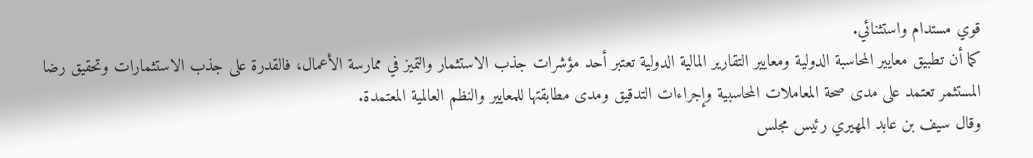قوي مستدام واستثنائي.
كما أن تطبيق معايير المحاسبة الدولية ومعايير التقارير المالية الدولية تعتبر أحد مؤشرات جذب الاستثمار والتميز في ممارسة الأعمال، فالقدرة على جذب الاستثمارات وتحقيق رضا المستثمر تعتمد على مدى صحة المعاملات المحاسبية وإجراءات التدقيق ومدى مطابقتها للمعايير والنظم العالمية المعتمدة.
وقال سيف بن عابد المهيري رئيس مجلس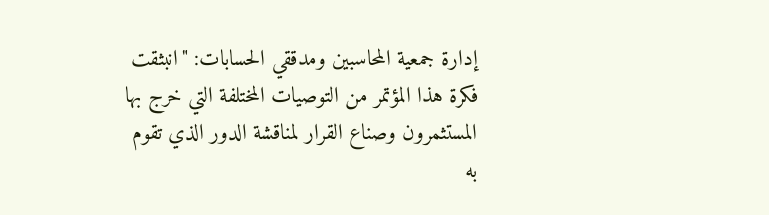إدارة جمعية المحاسبين ومدققي الحسابات: "انبثقت فكرة هذا المؤتمر من التوصيات المختلفة التي خرج بها المستثمرون وصناع القرار لمناقشة الدور الذي تقوم به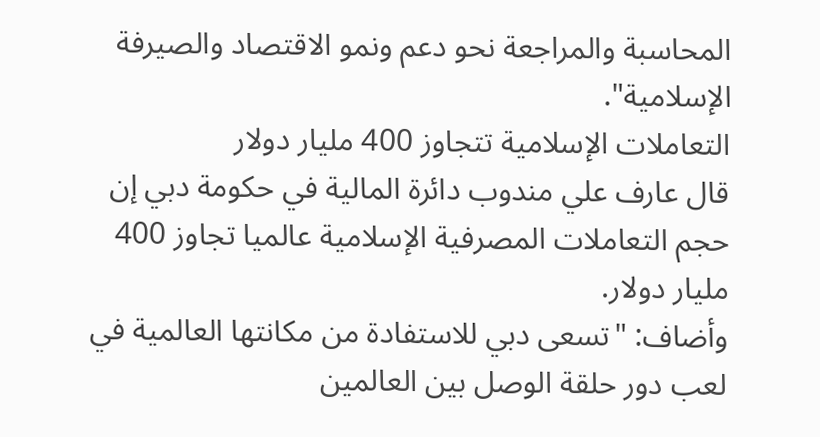المحاسبة والمراجعة نحو دعم ونمو الاقتصاد والصيرفة الإسلامية".
التعاملات الإسلامية تتجاوز 400 مليار دولار
قال عارف علي مندوب دائرة المالية في حكومة دبي إن حجم التعاملات المصرفية الإسلامية عالميا تجاوز 400 مليار دولار.
وأضاف: "تسعى دبي للاستفادة من مكانتها العالمية في لعب دور حلقة الوصل بين العالمين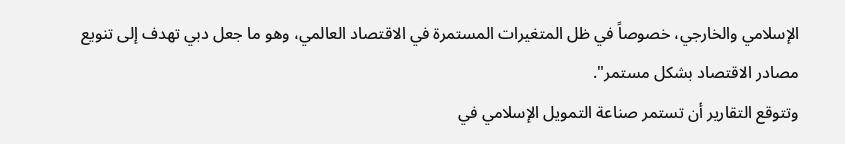الإسلامي والخارجي، خصوصاً في ظل المتغيرات المستمرة في الاقتصاد العالمي، وهو ما جعل دبي تهدف إلى تنويع مصادر الاقتصاد بشكل مستمر".
وتتوقع التقارير أن تستمر صناعة التمويل الإسلامي في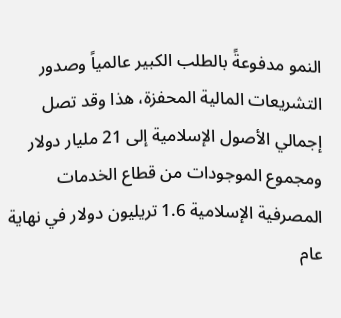النمو مدفوعةً بالطلب الكبير عالمياً وصدور التشريعات المالية المحفزة، هذا وقد تصل إجمالي الأصول الإسلامية إلى 21 مليار دولار ومجموع الموجودات من قطاع الخدمات المصرفية الإسلامية 1.6 تريليون دولار في نهاية عام